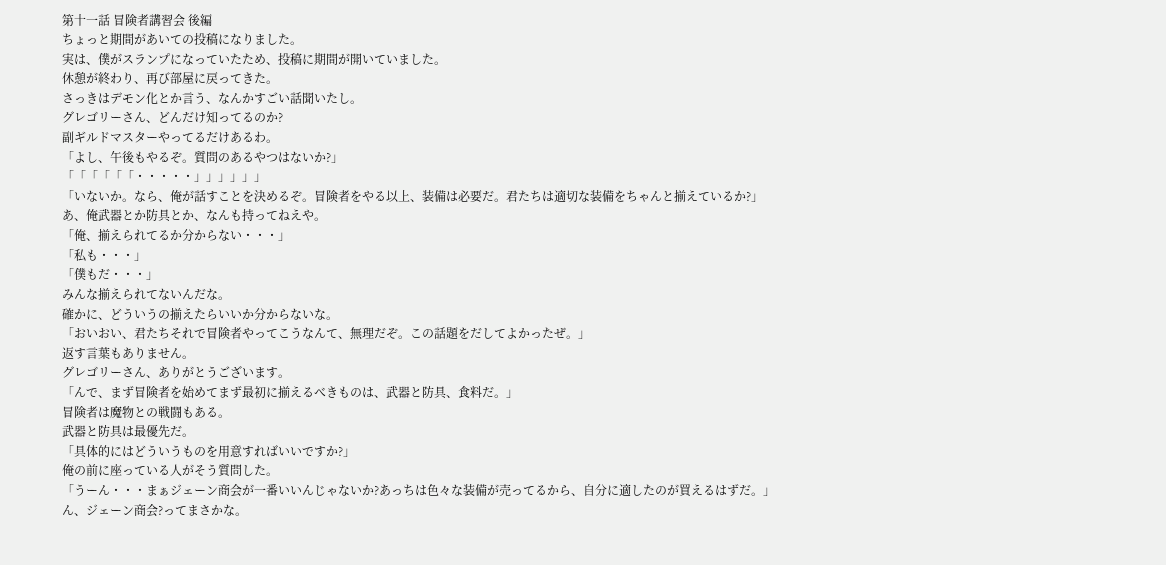第十一話 冒険者講習会 後編
ちょっと期間があいての投稿になりました。
実は、僕がスランプになっていたため、投稿に期間が開いていました。
休憩が終わり、再び部屋に戻ってきた。
さっきはデモン化とか言う、なんかすごい話聞いたし。
グレゴリーさん、どんだけ知ってるのか?
副ギルドマスターやってるだけあるわ。
「よし、午後もやるぞ。質問のあるやつはないか?」
「「「「「「・・・・・」」」」」」
「いないか。なら、俺が話すことを決めるぞ。冒険者をやる以上、装備は必要だ。君たちは適切な装備をちゃんと揃えているか?」
あ、俺武器とか防具とか、なんも持ってねえや。
「俺、揃えられてるか分からない・・・」
「私も・・・」
「僕もだ・・・」
みんな揃えられてないんだな。
確かに、どういうの揃えたらいいか分からないな。
「おいおい、君たちそれで冒険者やってこうなんて、無理だぞ。この話題をだしてよかったぜ。」
返す言葉もありません。
グレゴリーさん、ありがとうございます。
「んで、まず冒険者を始めてまず最初に揃えるべきものは、武器と防具、食料だ。」
冒険者は魔物との戦闘もある。
武器と防具は最優先だ。
「具体的にはどういうものを用意すればいいですか?」
俺の前に座っている人がそう質問した。
「うーん・・・まぁジェーン商会が一番いいんじゃないか?あっちは色々な装備が売ってるから、自分に適したのが買えるはずだ。」
ん、ジェーン商会?ってまさかな。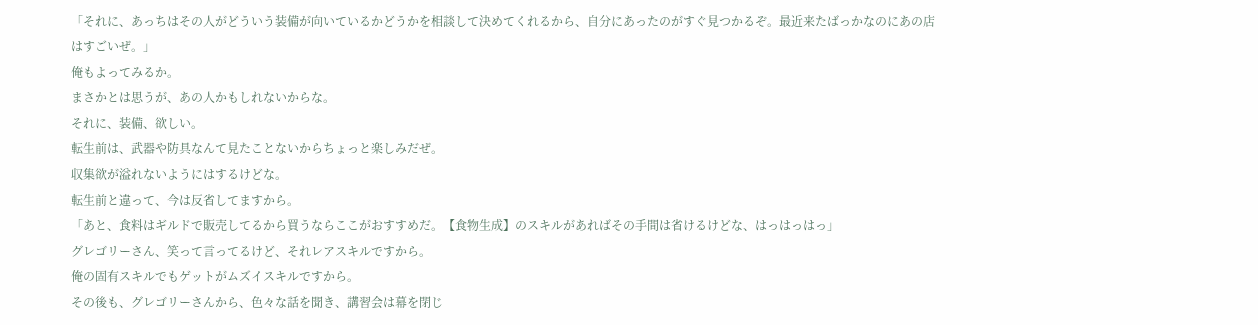「それに、あっちはその人がどういう装備が向いているかどうかを相談して決めてくれるから、自分にあったのがすぐ見つかるぞ。最近来たばっかなのにあの店はすごいぜ。」
俺もよってみるか。
まさかとは思うが、あの人かもしれないからな。
それに、装備、欲しい。
転生前は、武器や防具なんて見たことないからちょっと楽しみだぜ。
収集欲が溢れないようにはするけどな。
転生前と違って、今は反省してますから。
「あと、食料はギルドで販売してるから買うならここがおすすめだ。【食物生成】のスキルがあればその手間は省けるけどな、はっはっはっ」
グレゴリーさん、笑って言ってるけど、それレアスキルですから。
俺の固有スキルでもゲットがムズイスキルですから。
その後も、グレゴリーさんから、色々な話を聞き、講習会は幕を閉じ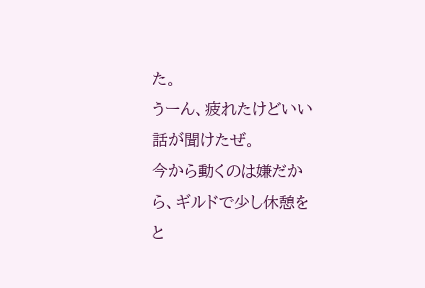た。
うーん、疲れたけどいい話が聞けたぜ。
今から動くのは嫌だから、ギルドで少し休憩をと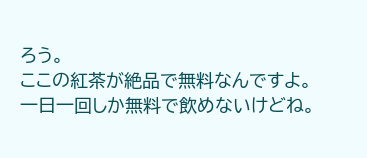ろう。
ここの紅茶が絶品で無料なんですよ。
一日一回しか無料で飲めないけどね。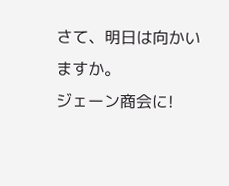さて、明日は向かいますか。
ジェーン商会に!